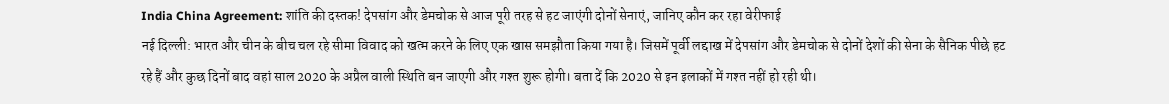India China Agreement: शांति की दस्तक! देपसांग और डेमचोक से आज पूरी तरह से हट जाएंगी दोनों सेनाएं, जानिए कौन कर रहा वेरीफाई
नई दिल्ली: भारत और चीन के बीच चल रहे सीमा विवाद को खत्म करने के लिए एक खास समझौता किया गया है। जिसमें पूर्वी लद्दाख में देपसांग और डेमचोक से दोनों देशों की सेना के सैनिक पीछे हट रहे हैं और कुछ दिनों बाद वहां साल 2020 के अप्रैल वाली स्थिति बन जाएगी और गश्त शुरू होगी। बता दें कि 2020 से इन इलाकों में गश्त नहीं हो रही थी।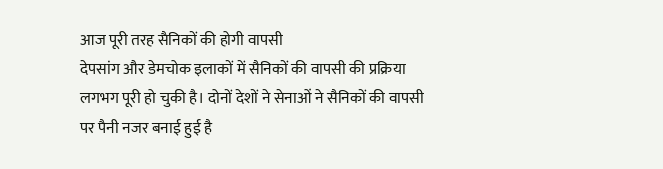आज पूरी तरह सैनिकों की होगी वापसी
देपसांग और डेमचोक इलाकों में सैनिकों की वापसी की प्रक्रिया लगभग पूरी हो चुकी है। दोनों देशों ने सेनाओं ने सैनिकों की वापसी पर पैनी नजर बनाई हुई है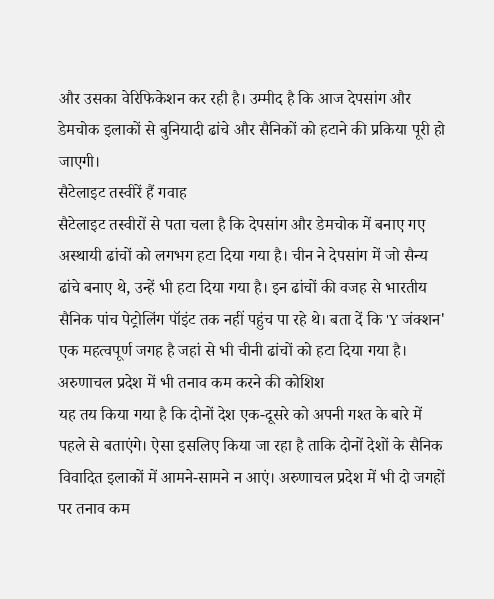और उसका वेरिफिकेशन कर रही है। उम्मीद है कि आज देपसांग और डेमचोक इलाकों से बुनियादी ढांचे और सैनिकों को हटाने की प्रकिया पूरी हो जाएगी।
सैटेलाइट तस्वीरें हैं गवाह
सैटेलाइट तस्वीरों से पता चला है कि देपसांग और डेमचोक में बनाए गए अस्थायी ढांचों को लगभग हटा दिया गया है। चीन ने देपसांग में जो सैन्य ढांचे बनाए थे, उन्हें भी हटा दिया गया है। इन ढांचों की वजह से भारतीय सैनिक पांच पेट्रोलिंग पॉइंट तक नहीं पहुंच पा रहे थे। बता दें कि 'Y जंक्शन' एक महत्वपूर्ण जगह है जहां से भी चीनी ढांचों को हटा दिया गया है।
अरुणाचल प्रदेश में भी तनाव कम करने की कोशिश
यह तय किया गया है कि दोनों देश एक-दूसरे को अपनी गश्त के बारे में पहले से बताएंगे। ऐसा इसलिए किया जा रहा है ताकि दोनों देशों के सैनिक विवादित इलाकों में आमने-सामने न आएं। अरुणाचल प्रदेश में भी दो जगहों पर तनाव कम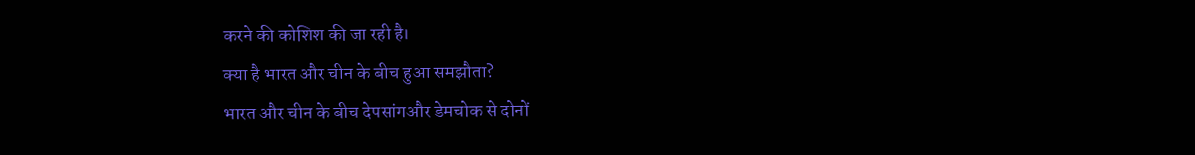करने की कोशिश की जा रही है।
क्या है भारत और चीन के बीच हुआ समझौता?
भारत और चीन के बीच देपसांगऔर डेमचोक से दोनों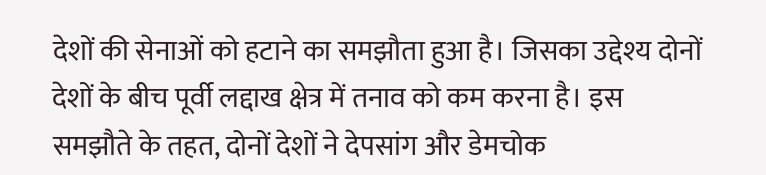देशों की सेनाओं को हटाने का समझौता हुआ है। जिसका उद्देश्य दोनों देशों के बीच पूर्वी लद्दाख क्षेत्र में तनाव को कम करना है। इस समझौते के तहत, दोनों देशों ने देपसांग और डेमचोक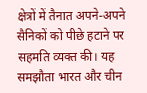क्षेत्रों में तैनात अपने-अपने सैनिकों को पीछे हटाने पर सहमति व्यक्त की। यह समझौता भारत और चीन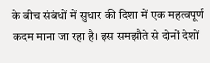के बीच संबंधों में सुधार की दिशा में एक महत्वपूर्ण कदम माना जा रहा है। इस समझौते से दोनों देशों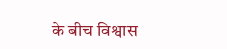के बीच विश्वास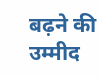बढ़ने की उम्मीद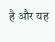है और यह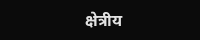क्षेत्रीय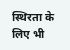स्थिरता के लिए भी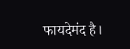फायदेमंद है।